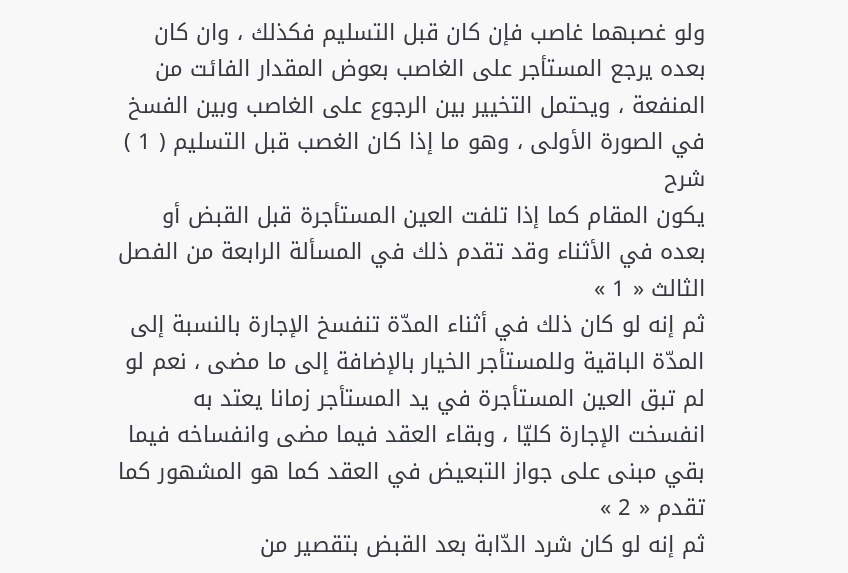ولو غصبهما غاصب فإن كان قبل التسليم فكذلك ، وان كان بعده يرجع المستأجر على الغاصب بعوض المقدار الفائت من المنفعة ، ويحتمل التخيير بين الرجوع على الغاصب وبين الفسخ في الصورة الأولى ، وهو ما إذا كان الغصب قبل التسليم ( 1 )
شرح
يكون المقام كما إذا تلفت العين المستأجرة قبل القبض أو بعده في الأثناء وقد تقدم ذلك في المسألة الرابعة من الفصل الثالث « 1 »
ثم إنه لو كان ذلك في أثناء المدّة تنفسخ الإجارة بالنسبة إلى المدّة الباقية وللمستأجر الخيار بالإضافة إلى ما مضى ، نعم لو لم تبق العين المستأجرة في يد المستأجر زمانا يعتد به انفسخت الإجارة كليّا ، وبقاء العقد فيما مضى وانفساخه فيما بقي مبنى على جواز التبعيض في العقد كما هو المشهور كما تقدم « 2 »
ثم إنه لو كان شرد الدّابة بعد القبض بتقصير من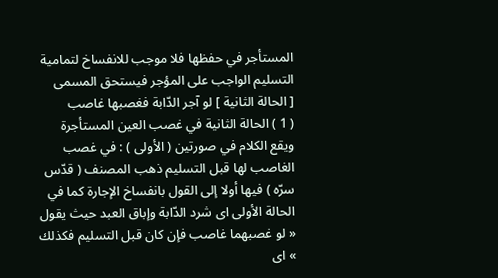المستأجر في حفظها فلا موجب للانفساخ لتمامية التسليم الواجب على المؤجر فيستحق المسمى
[ الحالة الثانية ] لو آجر الدّابة فغصبها غاصب
( 1 ) الحالة الثانية في غصب العين المستأجرة ويقع الكلام في صورتين ( الأولى ) : في غصب الغاصب لها قبل التسليم ذهب المصنف ( قدّس سرّه ) فيها أولا إلى القول بانفساخ الإجارة كما في الحالة الأولى اى شرد الدّابة وإباق العبد حيث يقول « لو غصبهما غاصب فإن كان قبل التسليم فكذلك » اى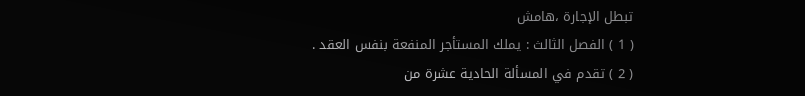تبطل الإجارة ،هامش
( 1 ) الفصل الثالث : يملك المستأجر المنفعة بنفس العقد .
( 2 ) تقدم في المسألة الحادية عشرة من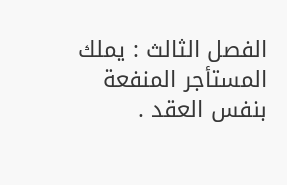الفصل الثالث : يملك المستأجر المنفعة بنفس العقد .